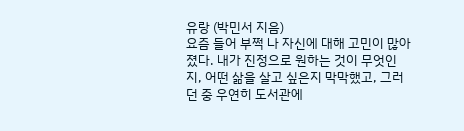유랑 (박민서 지음)
요즘 들어 부쩍 나 자신에 대해 고민이 많아졌다. 내가 진정으로 원하는 것이 무엇인지, 어떤 삶을 살고 싶은지 막막했고, 그러던 중 우연히 도서관에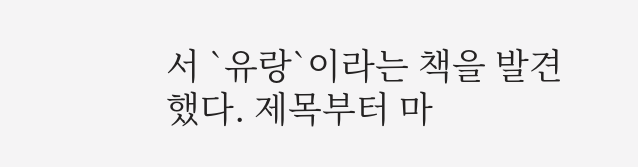서 `유랑`이라는 책을 발견했다. 제목부터 마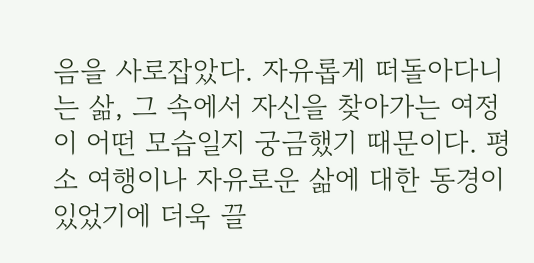음을 사로잡았다. 자유롭게 떠돌아다니는 삶, 그 속에서 자신을 찾아가는 여정이 어떤 모습일지 궁금했기 때문이다. 평소 여행이나 자유로운 삶에 대한 동경이 있었기에 더욱 끌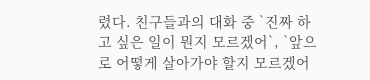렸다. 친구들과의 대화 중 `진짜 하고 싶은 일이 뭔지 모르겠어`, `앞으로 어떻게 살아가야 할지 모르겠어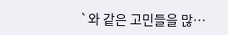`와 같은 고민들을 많…